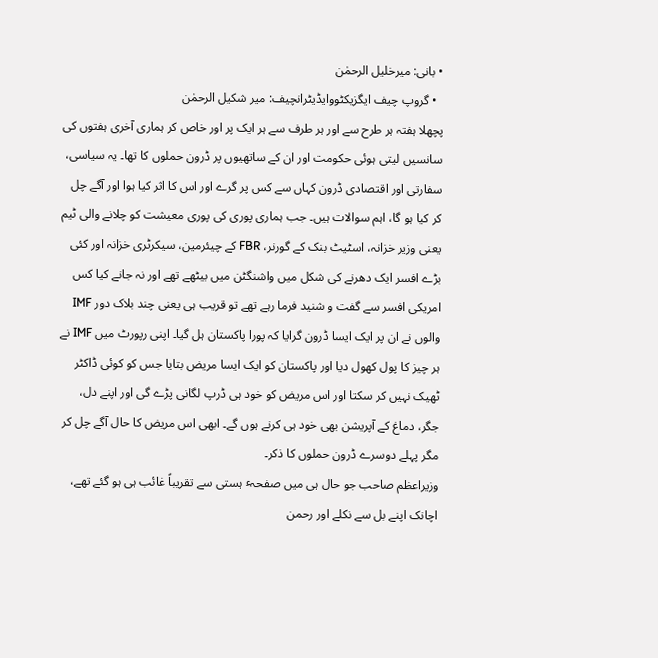• بانی: میرخلیل الرحمٰن
  • گروپ چیف ایگزیکٹووایڈیٹرانچیف: میر شکیل الرحمٰن
پچھلا ہفتہ ہر طرح سے اور ہر طرف سے ہر ایک پر اور خاص کر ہماری آخری ہفتوں کی سانسیں لیتی ہوئی حکومت اور ان کے ساتھیوں پر ڈرون حملوں کا تھا۔ یہ سیاسی، سفارتی اور اقتصادی ڈرون کہاں سے کس پر گرے اور اس کا اثر کیا ہوا اور آگے چل کر کیا ہو گا، اہم سوالات ہیں۔ جب ہماری پوری کی پوری معیشت کو چلانے والی ٹیم یعنی وزیر خزانہ، اسٹیٹ بنک کے گورنر، FBR کے چیئرمین، سیکرٹری خزانہ اور کئی بڑے افسر ایک دھرنے کی شکل میں واشنگٹن میں بیٹھے تھے اور نہ جانے کیا کس امریکی افسر سے گفت و شنید فرما رہے تھے تو قریب ہی یعنی چند بلاک دور IMF والوں نے ان پر ایک ایسا ڈرون گرایا کہ پورا پاکستان ہل گیا۔ اپنی رپورٹ میں IMF نے ہر چیز کا پول کھول دیا اور پاکستان کو ایک ایسا مریض بتایا جس کو کوئی ڈاکٹر ٹھیک نہیں کر سکتا اور اس مریض کو خود ہی ڈرپ لگانی پڑے گی اور اپنے دل، جگر، دماغ کے آپریشن بھی خود ہی کرنے ہوں گے۔ ابھی اس مریض کا حال آگے چل کر مگر پہلے دوسرے ڈرون حملوں کا ذکر۔
وزیراعظم صاحب جو حال ہی میں صفحہٴ ہستی سے تقریباً غائب ہی ہو گئے تھے، اچانک اپنے بل سے نکلے اور رحمن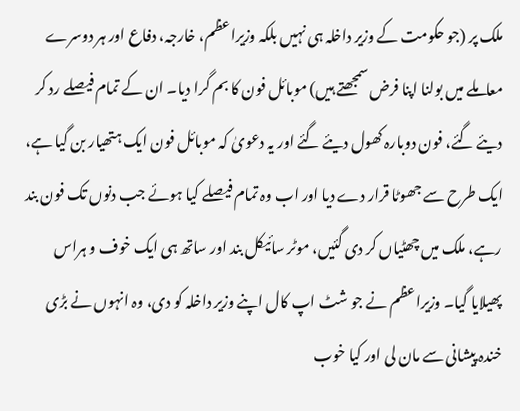ملک پر (جو حکومت کے وزیر داخلہ ہی نہیں بلکہ وزیراعظم، خارجہ، دفاع اور ہر دوسرے معاملے میں بولنا اپنا فرض سمجھتے ہیں) موبائل فون کا بم گرا دیا۔ ان کے تمام فیصلے رد کر دیئے گئے، فون دوبارہ کھول دیئے گئے اور یہ دعویٰ کہ موبائل فون ایک ہتھیار بن گیا ہے، ایک طرح سے جھوٹا قرار دے دیا اور اب وہ تمام فیصلے کیا ہوئے جب دنوں تک فون بند رہے، ملک میں چھٹیاں کر دی گئیں، موٹر سائیکل بند اور ساتھ ہی ایک خوف و ہراس پھیلایا گیا۔ وزیراعظم نے جو شٹ اپ کال اپنے وزیر داخلہ کو دی، وہ انہوں نے بڑی خندہ پیشانی سے مان لی اور کیا خوب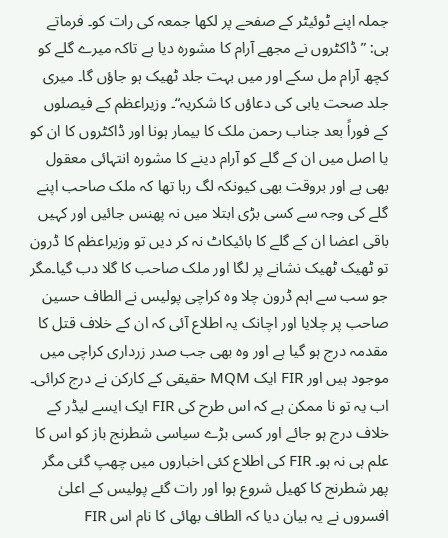جملہ اپنے ٹوئیٹر کے صفحے پر لکھا جمعہ کی رات کو۔ فرماتے ہی: ”ڈاکٹروں نے مجھے آرام کا مشورہ دیا ہے تاکہ میرے گلے کو کچھ آرام مل سکے اور میں بہت جلد ٹھیک ہو جاؤں گا۔ میری جلد صحت یابی کی دعاؤں کا شکریہ“۔ وزیراعظم کے فیصلوں کے فوراً بعد جناب رحمن ملک کا بیمار ہونا اور ڈاکٹروں کا ان کو یا اصل میں ان کے گلے کو آرام دینے کا مشورہ انتہائی معقول بھی ہے اور بروقت بھی کیونکہ لگ رہا تھا کہ ملک صاحب اپنے گلے کی وجہ سے کسی بڑی ابتلا میں نہ پھنس جائیں اور کہیں باقی اعضا ان کے گلے کا بائیکاٹ نہ کر دیں تو وزیراعظم کا ڈرون تو ٹھیک ٹھیک نشانے پر لگا اور ملک صاحب کا گلا دب گیا۔مگر جو سب سے اہم ڈرون چلا وہ کراچی پولیس نے الطاف حسین صاحب پر چلایا اور اچانک یہ اطلاع آئی کہ ان کے خلاف قتل کا مقدمہ درج ہو گیا ہے اور وہ بھی جب صدر زرداری کراچی میں موجود ہیں اور FIR ایک MQM حقیقی کے کارکن نے درج کرائی۔ اب یہ تو نا ممکن ہے کہ اس طرح کی FIR ایک ایسے لیڈر کے خلاف درج ہو جائے اور کسی بڑے سیاسی شطرنج باز کو اس کا علم ہی نہ ہو۔ FIR کی اطلاع کئی اخباروں میں چھپ گئی مگر پھر شطرنج کا کھیل شروع ہوا اور رات گئے پولیس کے اعلیٰ افسروں نے یہ بیان دیا کہ الطاف بھائی کا نام اس FIR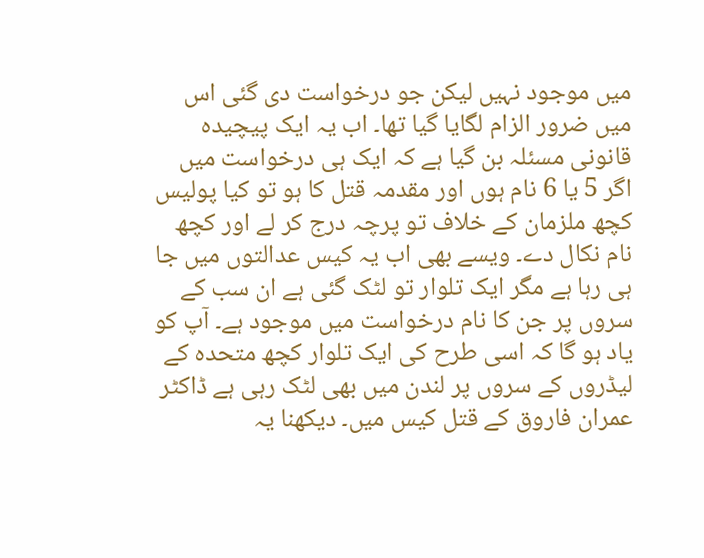میں موجود نہیں لیکن جو درخواست دی گئی اس میں ضرور الزام لگایا گیا تھا۔ اب یہ ایک پیچیدہ قانونی مسئلہ بن گیا ہے کہ ایک ہی درخواست میں اگر 5 یا 6 نام ہوں اور مقدمہ قتل کا ہو تو کیا پولیس کچھ ملزمان کے خلاف تو پرچہ درج کر لے اور کچھ نام نکال دے۔ ویسے بھی اب یہ کیس عدالتوں میں جا ہی رہا ہے مگر ایک تلوار تو لٹک گئی ہے ان سب کے سروں پر جن کا نام درخواست میں موجود ہے۔ آپ کو یاد ہو گا کہ اسی طرح کی ایک تلوار کچھ متحدہ کے لیڈروں کے سروں پر لندن میں بھی لٹک رہی ہے ڈاکٹر عمران فاروق کے قتل کیس میں۔ دیکھنا یہ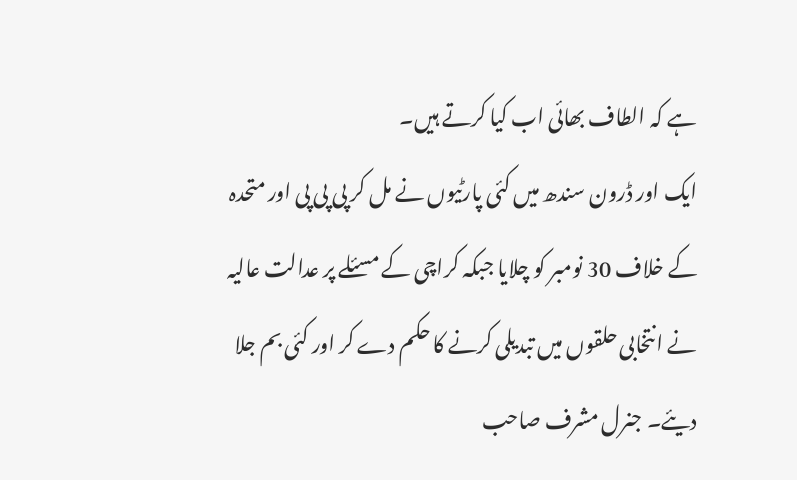ہے کہ الطاف بھائی اب کیا کرتے ہیں۔
ایک اور ڈرون سندھ میں کئی پارٹیوں نے مل کر پی پی پی اور متحدہ کے خلاف 30 نومبر کو چلایا جبکہ کراچی کے مسئلے پر عدالت عالیہ نے انتخابی حلقوں میں تبدیلی کرنے کا حکم دے کر اور کئی بم جلا دیئے۔ جنرل مشرف صاحب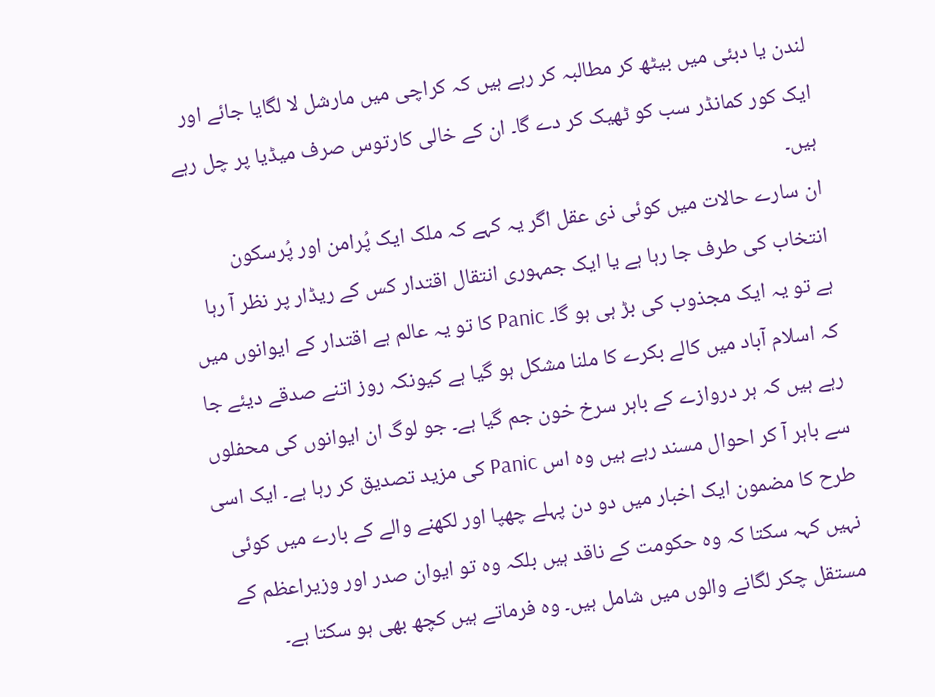لندن یا دبئی میں بیٹھ کر مطالبہ کر رہے ہیں کہ کراچی میں مارشل لا لگایا جائے اور ایک کور کمانڈر سب کو ٹھیک کر دے گا۔ ان کے خالی کارتوس صرف میڈیا پر چل رہے ہیں۔
ان سارے حالات میں کوئی ذی عقل اگر یہ کہے کہ ملک ایک پُرامن اور پُرسکون انتخاب کی طرف جا رہا ہے یا ایک جمہوری انتقال اقتدار کس کے ریڈار پر نظر آ رہا ہے تو یہ ایک مجذوب کی بڑ ہی ہو گا۔ Panic کا تو یہ عالم ہے اقتدار کے ایوانوں میں کہ اسلام آباد میں کالے بکرے کا ملنا مشکل ہو گیا ہے کیونکہ روز اتنے صدقے دیئے جا رہے ہیں کہ ہر دروازے کے باہر سرخ خون جم گیا ہے۔ جو لوگ ان ایوانوں کی محفلوں سے باہر آ کر احوال مسند رہے ہیں وہ اس Panic کی مزید تصدیق کر رہا ہے۔ ایک اسی طرح کا مضمون ایک اخبار میں دو دن پہلے چھپا اور لکھنے والے کے بارے میں کوئی نہیں کہہ سکتا کہ وہ حکومت کے ناقد ہیں بلکہ وہ تو ایوان صدر اور وزیراعظم کے مستقل چکر لگانے والوں میں شامل ہیں۔ وہ فرماتے ہیں کچھ بھی ہو سکتا ہے۔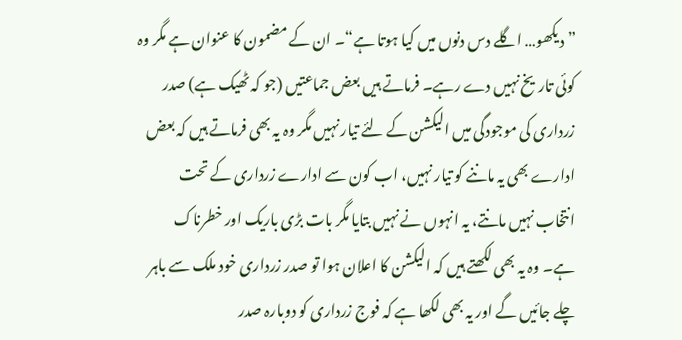”دیکھو… اگلے دس دنوں میں کیا ہوتا ہے“۔ ان کے مضمون کا عنوان ہے مگر وہ کوئی تاریخ نہیں دے رہے۔ فرماتے ہیں بعض جماعتیں (جو کہ ٹھیک ہے) صدر زرداری کی موجودگی میں الیکشن کے لئے تیار نہیں مگر وہ یہ بھی فرماتے ہیں کہ بعض ادارے بھی یہ ماننے کو تیار نہیں، اب کون سے ادارے زرداری کے تحت انتخاب نہیں مانتے، یہ انہوں نے نہیں بتایا مگر بات بڑی باریک اور خطرناک ہے۔ وہ یہ بھی لکھتے ہیں کہ الیکشن کا اعلان ہوا تو صدر زرداری خود ملک سے باہر چلے جائیں گے اور یہ بھی لکھا ہے کہ فوج زرداری کو دوبارہ صدر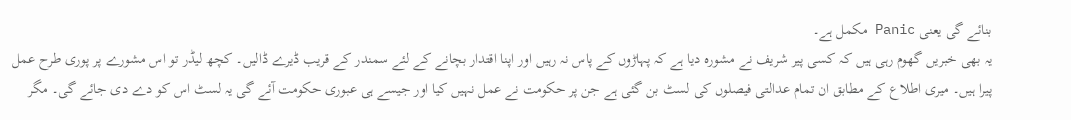بنائے گی یعنی Panic مکمل ہے۔
یہ بھی خبریں گھوم رہی ہیں کہ کسی پیر شریف نے مشورہ دیا ہے کہ پہاڑوں کے پاس نہ رہیں اور اپنا اقتدار بچانے کے لئے سمندر کے قریب ڈیرے ڈالیں۔ کچھ لیڈر تو اس مشورے پر پوری طرح عمل پیرا ہیں۔ میری اطلاع کے مطابق ان تمام عدالتی فیصلوں کی لسٹ بن گئی ہے جن پر حکومت نے عمل نہیں کیا اور جیسے ہی عبوری حکومت آئے گی یہ لسٹ اس کو دے دی جائے گی۔ مگر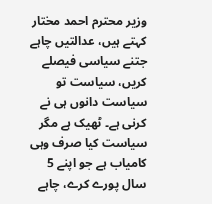وزیر محترم احمد مختار کہتے ہیں، عدالتیں چاہے جتنے سیاسی فیصلے کریں، سیاست تو سیاست دانوں ہی نے کرنی ہے۔ ٹھیک ہے مگر سیاست کیا صرف وہی کامیاب ہے جو اپنے 5 سال پورے کرے، چاہے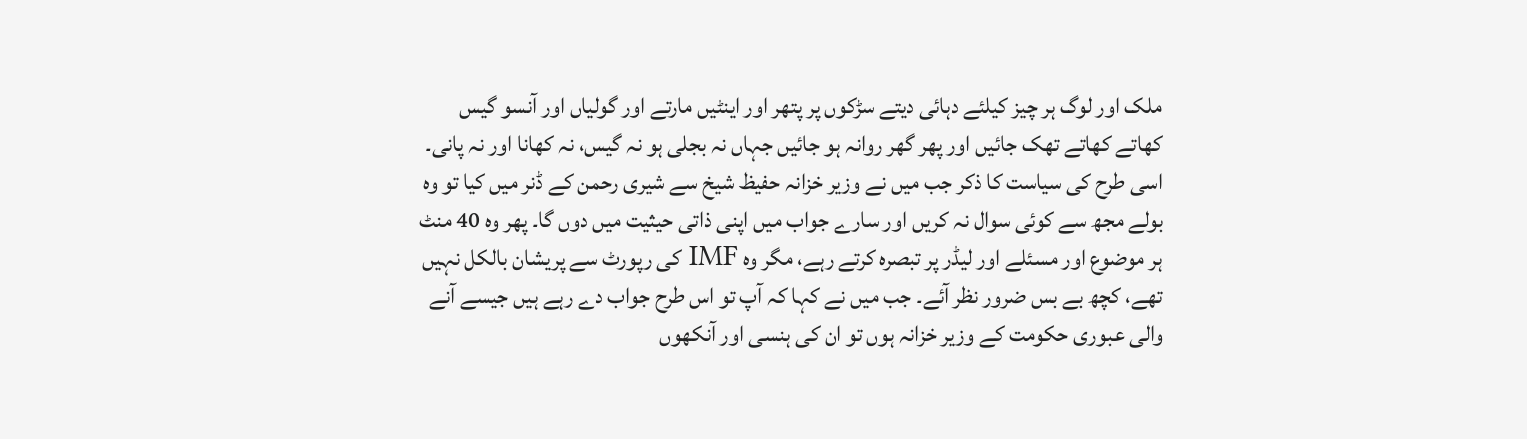ملک اور لوگ ہر چیز کیلئے دہائی دیتے سڑکوں پر پتھر اور اینٹیں مارتے اور گولیاں اور آنسو گیس کھاتے کھاتے تھک جائیں اور پھر گھر روانہ ہو جائیں جہاں نہ بجلی ہو نہ گیس، نہ کھانا اور نہ پانی۔
اسی طرح کی سیاست کا ذکر جب میں نے وزیر خزانہ حفیظ شیخ سے شیری رحمن کے ڈنر میں کیا تو وہ بولے مجھ سے کوئی سوال نہ کریں اور سارے جواب میں اپنی ذاتی حیثیت میں دوں گا۔ پھر وہ 40 منٹ ہر موضوع اور مسئلے اور لیڈر پر تبصرہ کرتے رہے، مگر وہ IMF کی رپورٹ سے پریشان بالکل نہیں تھے، کچھ بے بس ضرور نظر آئے۔ جب میں نے کہا کہ آپ تو اس طرح جواب دے رہے ہیں جیسے آنے والی عبوری حکومت کے وزیر خزانہ ہوں تو ان کی ہنسی اور آنکھوں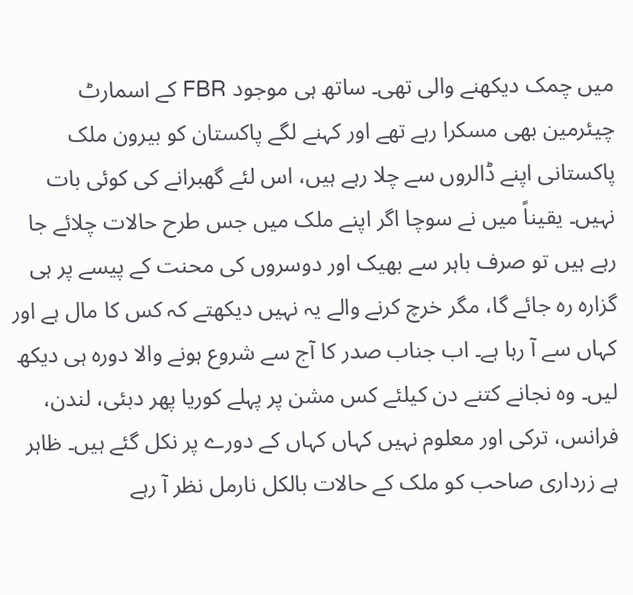میں چمک دیکھنے والی تھی۔ ساتھ ہی موجود FBR کے اسمارٹ چیئرمین بھی مسکرا رہے تھے اور کہنے لگے پاکستان کو بیرون ملک پاکستانی اپنے ڈالروں سے چلا رہے ہیں، اس لئے گھبرانے کی کوئی بات نہیں۔ یقیناً میں نے سوچا اگر اپنے ملک میں جس طرح حالات چلائے جا رہے ہیں تو صرف باہر سے بھیک اور دوسروں کی محنت کے پیسے پر ہی گزارہ رہ جائے گا، مگر خرچ کرنے والے یہ نہیں دیکھتے کہ کس کا مال ہے اور کہاں سے آ رہا ہے۔ اب جناب صدر کا آج سے شروع ہونے والا دورہ ہی دیکھ لیں۔ وہ نجانے کتنے دن کیلئے کس مشن پر پہلے کوریا پھر دبئی، لندن، فرانس، ترکی اور معلوم نہیں کہاں کہاں کے دورے پر نکل گئے ہیں۔ ظاہر ہے زرداری صاحب کو ملک کے حالات بالکل نارمل نظر آ رہے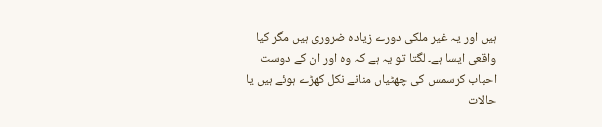ہیں اور یہ غیر ملکی دورے زیادہ ضروری ہیں مگر کیا واقعی ایسا ہے۔ لگتا تو یہ ہے کہ وہ اور ان کے دوست احباب کرسمس کی چھٹیاں منانے نکل کھڑے ہوئے ہیں یا حالات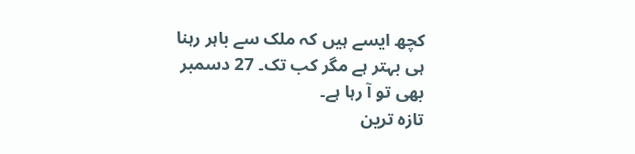کچھ ایسے ہیں کہ ملک سے باہر رہنا ہی بہتر ہے مگر کب تک۔ 27 دسمبر بھی تو آ رہا ہے۔
تازہ ترین